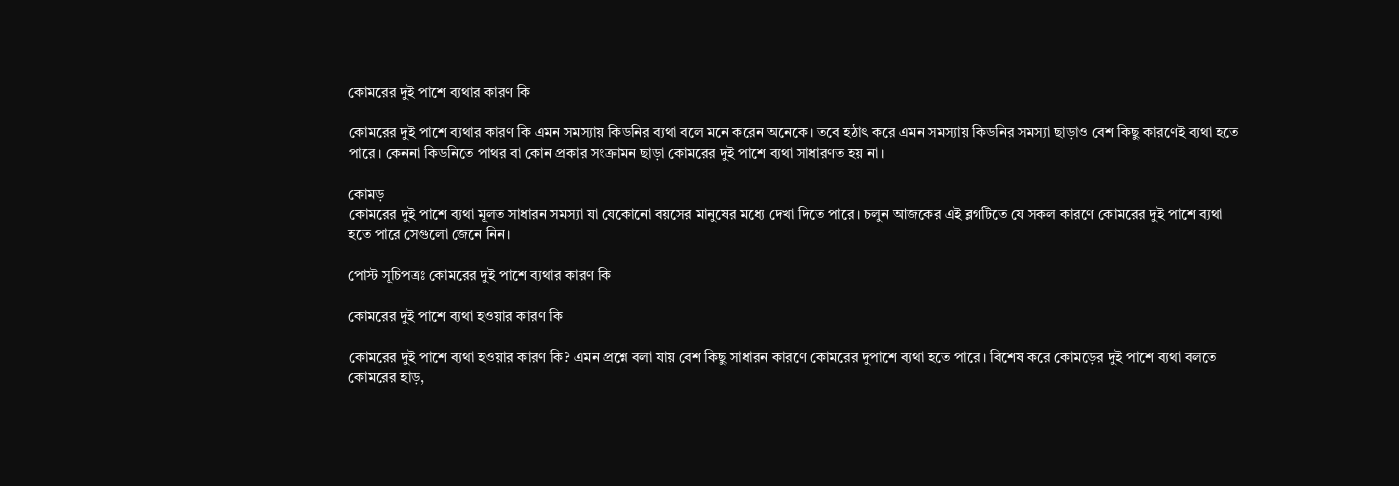কোমরের দুই পাশে ব্যথার কারণ কি

কোমরের দুই পাশে ব্যথার কারণ কি এমন সমস্যায় কিডনির ব্যথা বলে মনে করেন অনেকে। তবে হঠাৎ করে এমন সমস্যায় কিডনির সমস্যা ছাড়াও বেশ কিছু কারণেই ব্যথা হতে পারে। কেননা কিডনিতে পাথর বা কোন প্রকার সংক্রামন ছাড়া কোমরের দুই পাশে ব্যথা সাধারণত হয় না।

কোমড়
কোমরের দুই পাশে ব্যথা মূলত সাধারন সমস্যা যা যেকোনো বয়সের মানুষের মধ্যে দেখা দিতে পারে। চলুন আজকের এই ব্লগটিতে যে সকল কারণে কোমরের দুই পাশে ব্যথা হতে পারে সেগুলো জেনে নিন।

পোস্ট সূচিপত্রঃ কোমরের দুই পাশে ব্যথার কারণ কি

কোমরের দুই পাশে ব্যথা হওয়ার কারণ কি

কোমরের দুই পাশে ব্যথা হওয়ার কারণ কি? এমন প্রশ্নে বলা যায় বেশ কিছু সাধারন কারণে কোমরের দুপাশে ব্যথা হতে পারে। বিশেষ করে কোমড়ের দুই পাশে ব্যথা বলতে কোমরের হাড়,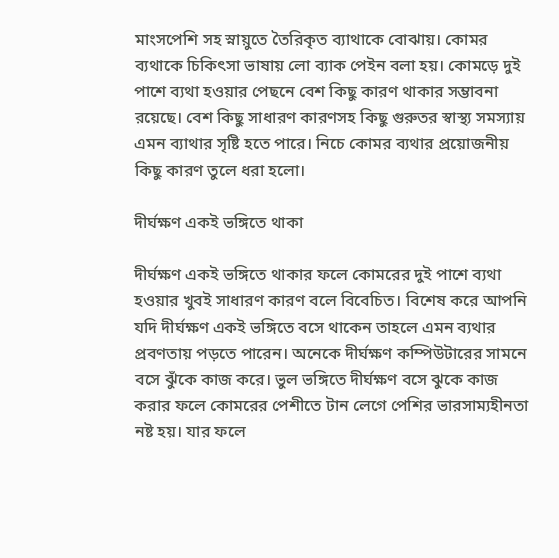মাংসপেশি সহ স্নায়ুতে তৈরিকৃত ব্যাথাকে বোঝায়। কোমর ব্যথাকে চিকিৎসা ভাষায় লো ব্যাক পেইন বলা হয়। কোমড়ে দুই পাশে ব্যথা হওয়ার পেছনে বেশ কিছু কারণ থাকার সম্ভাবনা রয়েছে। বেশ কিছু সাধারণ কারণসহ কিছু গুরুতর স্বাস্থ্য সমস্যায় এমন ব্যাথার সৃষ্টি হতে পারে। নিচে কোমর ব্যথার প্রয়োজনীয় কিছু কারণ তুলে ধরা হলো।

দীর্ঘক্ষণ একই ভঙ্গিতে থাকা

দীর্ঘক্ষণ একই ভঙ্গিতে থাকার ফলে কোমরের দুই পাশে ব্যথা হওয়ার খুবই সাধারণ কারণ বলে বিবেচিত। বিশেষ করে আপনি যদি দীর্ঘক্ষণ একই ভঙ্গিতে বসে থাকেন তাহলে এমন ব্যথার প্রবণতায় পড়তে পারেন। অনেকে দীর্ঘক্ষণ কম্পিউটারের সামনে বসে ঝুঁকে কাজ করে। ভুল ভঙ্গিতে দীর্ঘক্ষণ বসে ঝুকে কাজ করার ফলে কোমরের পেশীতে টান লেগে পেশির ভারসাম্যহীনতা নষ্ট হয়। যার ফলে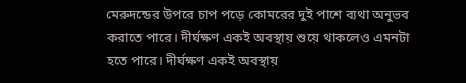মেরুদন্ডের উপরে চাপ পড়ে কোমরের দুই পাশে ব্যথা অনুভব করাতে পারে। দীর্ঘক্ষণ একই অবস্থায় শুয়ে থাকলেও এমনটা হতে পারে। দীর্ঘক্ষণ একই অবস্থায়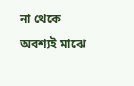না থেকে অবশ্যই মাঝে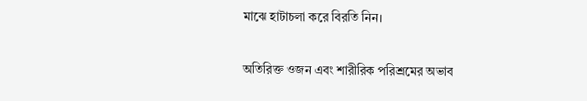মাঝে হাটাচলা করে বিরতি নিন।

অতিরিক্ত ওজন এবং শারীরিক পরিশ্রমের অভাব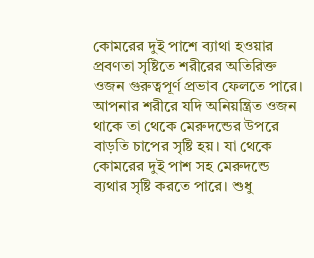কোমরের দুই পাশে ব্যাথা হওয়ার প্রবণতা সৃষ্টিতে শরীরের অতিরিক্ত ওজন গুরুত্বপূর্ণ প্রভাব ফেলতে পারে। আপনার শরীরে যদি অনিয়ন্ত্রিত ওজন থাকে তা থেকে মেরুদন্ডের উপরে বাড়তি চাপের সৃষ্টি হয়। যা থেকে কোমরের দুই পাশ সহ মেরুদন্ডে ব্যথার সৃষ্টি করতে পারে। শুধু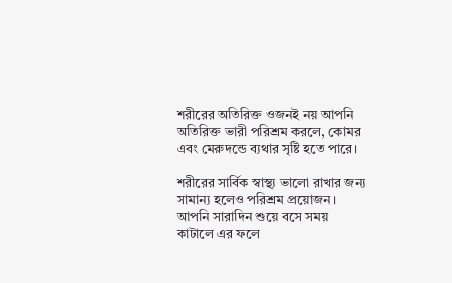শরীরের অতিরিক্ত ওজনই নয় আপনি অতিরিক্ত ভারী পরিশ্রম করলে, কোমর এবং মেরুদন্ডে ব্যথার সৃষ্টি হতে পারে।

শরীরের সার্বিক স্বাস্থ্য ভালো রাখার জন্য সামান্য হলেও পরিশ্রম প্রয়োজন। আপনি সারাদিন শুয়ে বসে সময় কাটালে এর ফলে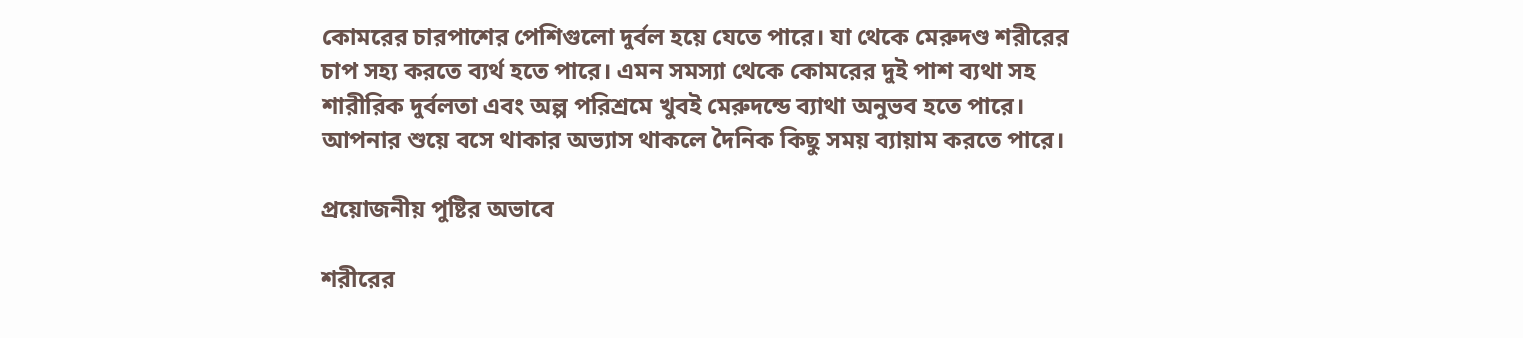কোমরের চারপাশের পেশিগুলো দুর্বল হয়ে যেতে পারে। যা থেকে মেরুদণ্ড শরীরের চাপ সহ্য করতে ব্যর্থ হতে পারে। এমন সমস্যা থেকে কোমরের দুই পাশ ব্যথা সহ শারীরিক দুর্বলতা এবং অল্প পরিশ্রমে খুবই মেরুদন্ডে ব্যাথা অনুভব হতে পারে। আপনার শুয়ে বসে থাকার অভ্যাস থাকলে দৈনিক কিছু সময় ব্যায়াম করতে পারে।

প্রয়োজনীয় পুষ্টির অভাবে

শরীরের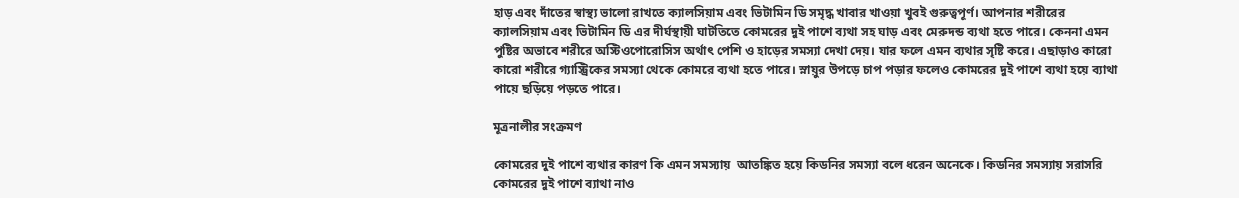হাড় এবং দাঁতের স্বাস্থ্য ভালো রাখতে ক্যালসিয়াম এবং ভিটামিন ডি সমৃদ্ধ খাবার খাওয়া খুবই গুরুত্বপূর্ণ। আপনার শরীরের ক্যালসিয়াম এবং ভিটামিন ডি এর দীর্ঘস্থায়ী ঘাটতিতে কোমরের দুই পাশে ব্যথা সহ ঘাড় এবং মেরুদন্ড ব্যথা হতে পারে। কেননা এমন পুষ্টির অভাবে শরীরে অস্টিওপোরোসিস অর্থাৎ পেশি ও হাড়ের সমস্যা দেখা দেয়। যার ফলে এমন ব্যথার সৃষ্টি করে। এছাড়াও কারো কারো শরীরে গ্যাস্ট্রিকের সমস্যা থেকে কোমরে ব্যথা হতে পারে। স্নায়ুর উপড়ে চাপ পড়ার ফলেও কোমরের দুই পাশে ব্যথা হয়ে ব্যাথা পায়ে ছড়িয়ে পড়তে পারে।

মূত্রনালীর সংক্রমণ

কোমরের দুই পাশে ব্যথার কারণ কি এমন সমস্যায়  আতঙ্কিত হয়ে কিডনির সমস্যা বলে ধরেন অনেকে। কিডনির সমস্যায় সরাসরি কোমরের দুই পাশে ব্যাথা নাও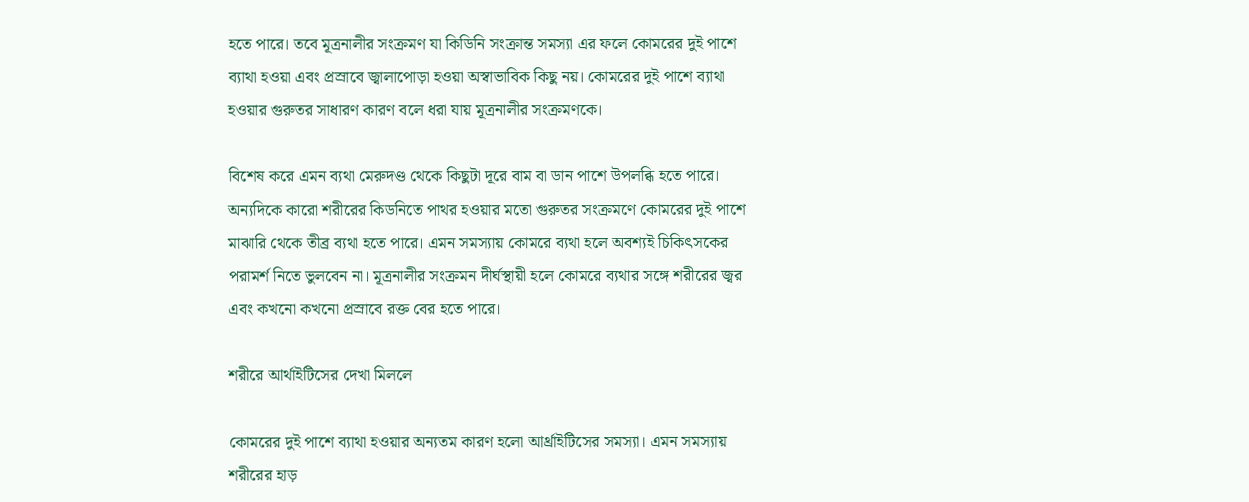হতে পারে। তবে মূত্রনালীর সংক্রমণ যা কিডিনি সংক্রান্ত সমস্যা এর ফলে কোমরের দুই পাশে ব্যাথা হওয়া এবং প্রস্রাবে জ্বালাপোড়া হওয়া অস্বাভাবিক কিছু নয়। কোমরের দুই পাশে ব্যাথা হওয়ার গুরুতর সাধারণ কারণ বলে ধরা যায় মূত্রনালীর সংক্রমণকে।

বিশেষ করে এমন ব্যথা মেরুদণ্ড থেকে কিছুটা দূরে বাম বা ডান পাশে উপলব্ধি হতে পারে। অন্যদিকে কারো শরীরের কিডনিতে পাথর হওয়ার মতো গুরুতর সংক্রমণে কোমরের দুই পাশে মাঝারি থেকে তীব্র ব্যথা হতে পারে। এমন সমস্যায় কোমরে ব্যথা হলে অবশ্যই চিকিৎসকের পরামর্শ নিতে ভুলবেন না। মূত্রনালীর সংক্রমন দীর্ঘস্থায়ী হলে কোমরে ব্যথার সঙ্গে শরীরের জ্বর এবং কখনো কখনো প্রস্রাবে রক্ত বের হতে পারে।

শরীরে আর্থাইটিসের দেখা মিললে

কোমরের দুই পাশে ব্যাথা হওয়ার অন্যতম কারণ হলো আর্থ্রাইটিসের সমস্যা। এমন সমস্যায় শরীরের হাড়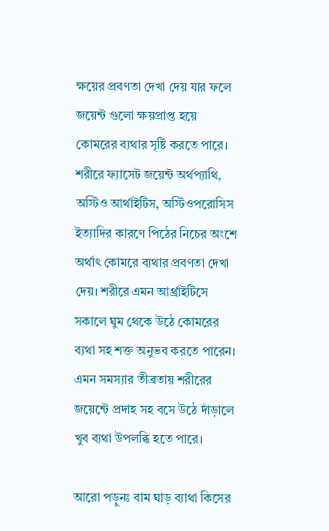ক্ষয়ের প্রবণতা দেখা দেয় যার ফলে জয়েন্ট গুলো ক্ষয়প্রাপ্ত হয়ে কোমরের ব্যথার সৃষ্টি করতে পারে। শরীরে ফ্যাসেট জয়েন্ট অর্থপ্যাথি, অস্টিও আর্থাইটিস, অস্টিওপরোসিস ইত্যাদির কারণে পিঠের নিচের অংশে অর্থাৎ কোমরে ব্যথার প্রবণতা দেখা দেয়। শরীরে এমন আর্থ্রাইটিসে সকালে ঘুম থেকে উঠে কোমরের ব্যথা সহ শক্ত অনুভব করতে পারেন। এমন সমস্যার তীব্রতায় শরীরের জয়েন্টে প্রদাহ সহ বসে উঠে দাঁড়ালে খুব ব্যথা উপলব্ধি হতে পারে।

আরো পড়ুনঃ বাম ঘাড় ব্যাথা কিসের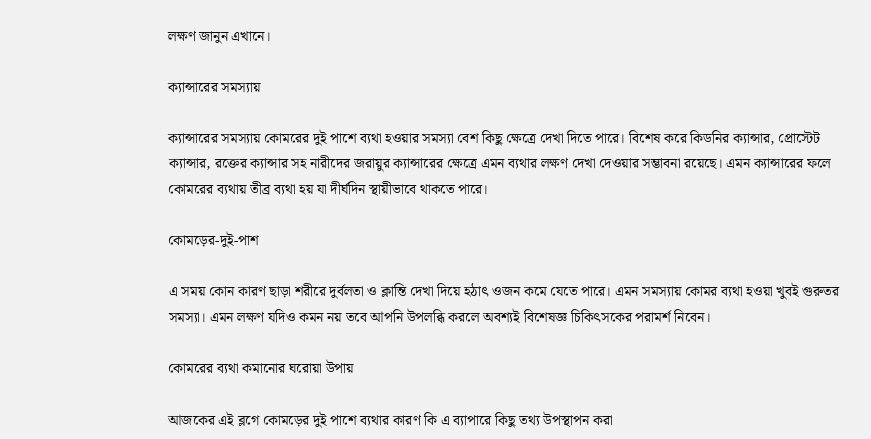লক্ষণ জানুন এখানে।

ক্যান্সারের সমস্যায়

ক্যান্সারের সমস্যায় কোমরের দুই পাশে ব্যথা হওয়ার সমস্যা বেশ কিছু ক্ষেত্রে দেখা দিতে পারে। বিশেষ করে কিডনির ক্যান্সার, প্রোস্টেট ক্যান্সার, রক্তের ক্যান্সার সহ নারীদের জরায়ুর ক্যান্সারের ক্ষেত্রে এমন ব্যথার লক্ষণ দেখা দেওয়ার সম্ভাবনা রয়েছে। এমন ক্যান্সারের ফলে কোমরের ব্যথায় তীব্র ব্যথা হয় যা দীর্ঘদিন স্থায়ীভাবে থাকতে পারে।

কোমড়ের-দুই-পাশ

এ সময় কোন কারণ ছাড়া শরীরে দুর্বলতা ও ক্লান্তি দেখা দিয়ে হঠাৎ ওজন কমে যেতে পারে। এমন সমস্যায় কোমর ব্যথা হওয়া খুবই গুরুতর সমস্যা। এমন লক্ষণ যদিও কমন নয় তবে আপনি উপলব্ধি করলে অবশ্যই বিশেষজ্ঞ চিকিৎসকের পরামর্শ নিবেন।

কোমরের ব্যথা কমানোর ঘরোয়া উপায়

আজকের এই ব্লগে কোমড়ের দুই পাশে ব্যথার কারণ কি এ ব্যাপারে কিছু তথ্য উপস্থাপন করা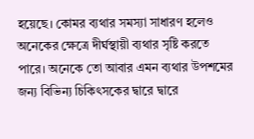হয়েছে। কোমর ব্যথার সমস্যা সাধারণ হলেও অনেকের ক্ষেত্রে দীর্ঘস্থায়ী ব্যথার সৃষ্টি করতে পারে। অনেকে তো আবার এমন ব্যথার উপশমের জন্য বিভিন্য চিকিৎসকের দ্বারে দ্বারে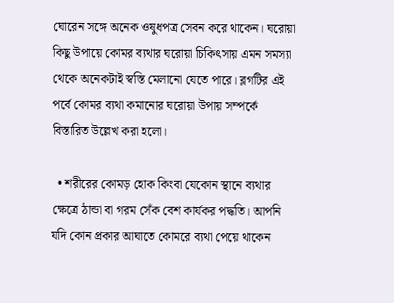ঘোরেন সঙ্গে অনেক ওষুধপত্র সেবন করে থাকেন। ঘরোয়া কিছু উপায়ে কোমর ব্যথার ঘরোয়া চিকিৎসায় এমন সমস্যা থেকে অনেকটাই স্বস্তি মেলানো যেতে পারে। ব্লগটির এই পর্বে কোমর ব্যথা কমানোর ঘরোয়া উপায় সম্পর্কে বিস্তারিত উল্লেখ করা হলো।

  • শরীরের কোমড় হোক কিংবা যেকোন স্থানে ব্যথার ক্ষেত্রে ঠান্ডা বা গরম সেঁক বেশ কার্যকর পদ্ধতি। আপনি যদি কোন প্রকার আঘাতে কোমরে ব্যথা পেয়ে থাকেন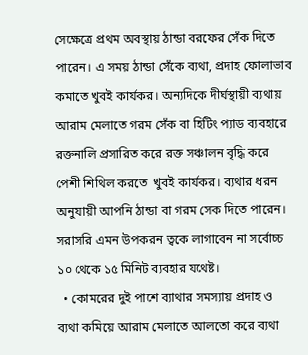সেক্ষেত্রে প্রথম অবস্থায় ঠান্ডা বরফের সেঁক দিতে পারেন। এ সময় ঠান্ডা সেঁকে ব্যথা, প্রদাহ ফোলাভাব কমাতে খুবই কার্যকর। অন্যদিকে দীর্ঘস্থায়ী ব্যথায় আরাম মেলাতে গরম সেঁক বা হিটিং প্যাড ব্যবহারে রক্তনালি প্রসারিত করে রক্ত সঞ্চালন বৃদ্ধি করে পেশী শিথিল করতে  খুবই কার্যকর। ব্যথার ধরন অনুযায়ী আপনি ঠান্ডা বা গরম সেক দিতে পারেন। সরাসরি এমন উপকরন ত্বকে লাগাবেন না সর্বোচ্চ ১০ থেকে ১৫ মিনিট ব্যবহার যথেষ্ট।
  • কোমরের দুই পাশে ব্যাথার সমস্যায় প্রদাহ ও ব্যথা কমিয়ে আরাম মেলাতে আলতো করে ব্যথা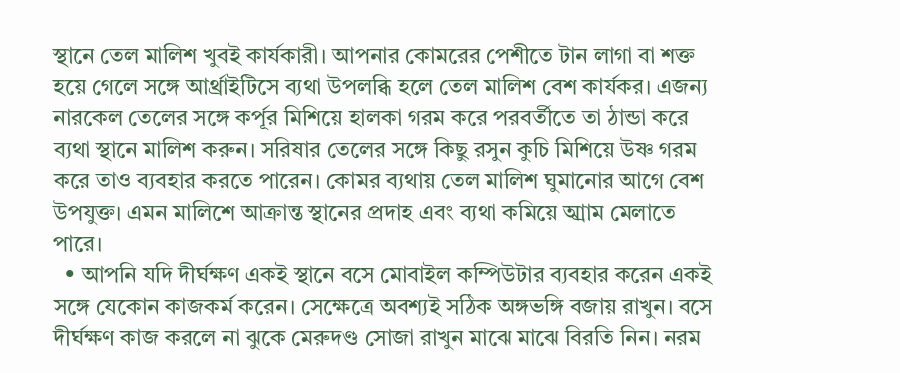স্থানে তেল মালিশ খুবই কার্যকারী। আপনার কোমরের পেশীতে টান লাগা বা শক্ত হয়ে গেলে সঙ্গে আর্থ্রাইটিসে ব্যথা উপলব্ধি হলে তেল মালিশ বেশ কার্যকর। এজন্য নারকেল তেলের সঙ্গে কর্পূর মিশিয়ে হালকা গরম করে পরবর্তীতে তা ঠান্ডা করে ব্যথা স্থানে মালিশ করুন। সরিষার তেলের সঙ্গে কিছু রসুন কুচি মিশিয়ে উষ্ণ গরম করে তাও ব্যবহার করতে পারেন। কোমর ব্যথায় তেল মালিশ ঘুমানোর আগে বেশ উপযুক্ত। এমন মালিশে আক্রান্ত স্থানের প্রদাহ এবং ব্যথা কমিয়ে আ্রাম মেলাতে পারে।
  • আপনি যদি দীর্ঘক্ষণ একই স্থানে বসে মোবাইল কম্পিউটার ব্যবহার করেন একই সঙ্গে যেকোন কাজকর্ম করেন। সেক্ষেত্রে অবশ্যই সঠিক অঙ্গভঙ্গি বজায় রাখুন। বসে দীর্ঘক্ষণ কাজ করলে না ঝুকে মেরুদণ্ড সোজা রাখুন মাঝে মাঝে বিরতি নিন। নরম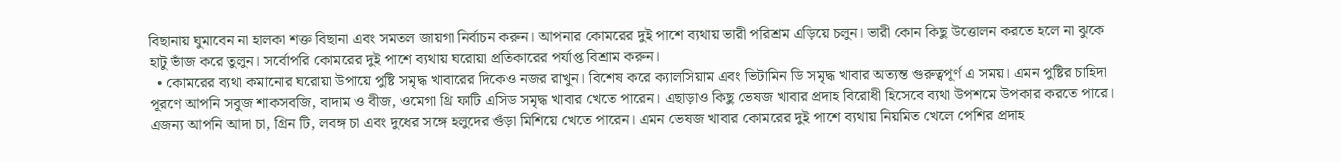বিছানায় ঘুমাবেন না হালকা শক্ত বিছানা এবং সমতল জায়গা নির্বাচন করুন। আপনার কোমরের দুই পাশে ব্যথায় ভারী পরিশ্রম এড়িয়ে চলুন। ভারী কোন কিছু উত্তোলন করতে হলে না ঝুকে হাটু ভাঁজ করে তুলুন। সর্বোপরি কোমরের দুই পাশে ব্যথায় ঘরোয়া প্রতিকারের পর্যাপ্ত বিশ্রাম করুন।
  • কোমরের ব্যথা কমানোর ঘরোয়া উপায়ে পুষ্টি সমৃদ্ধ খাবারের দিকেও নজর রাখুন। বিশেষ করে ক্যালসিয়াম এবং ভিটামিন ডি সমৃদ্ধ খাবার অত্যন্ত গুরুত্বপূর্ণ এ সময়। এমন পুষ্টির চাহিদা পূরণে আপনি সবুজ শাকসবজি, বাদাম ও বীজ, ওমেগা থ্রি ফাটি এসিড সমৃদ্ধ খাবার খেতে পারেন। এছাড়াও কিছু ভেষজ খাবার প্রদাহ বিরোধী হিসেবে ব্যথা উপশমে উপকার করতে পারে। এজন্য আপনি আদা চা, গ্রিন টি, লবঙ্গ চা এবং দুধের সঙ্গে হলুদের গুঁড়া মিশিয়ে খেতে পারেন। এমন ভেষজ খাবার কোমরের দুই পাশে ব্যথায় নিয়মিত খেলে পেশির প্রদাহ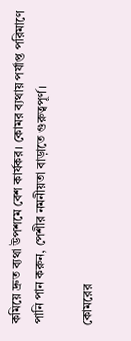কমিয়ে দ্রুত ব্যথা উপশমে বেশ কার্যকর। কোমর ব্যথায় পর্যাপ্ত পরিমাণে পানি পান করুন, পেশীর নমনীয়তা বাড়াতে গুরুত্বপূর্ণ।

কোমরের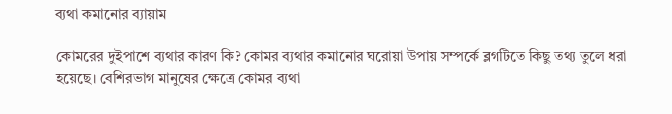ব্যথা কমানোর ব্যায়াম

কোমরের দুইপাশে ব্যথার কারণ কি? কোমর ব্যথার কমানোর ঘরোয়া উপায় সম্পর্কে ব্লগটিতে কিছু তথ্য তুলে ধরা হয়েছে। বেশিরভাগ মানুষের ক্ষেত্রে কোমর ব্যথা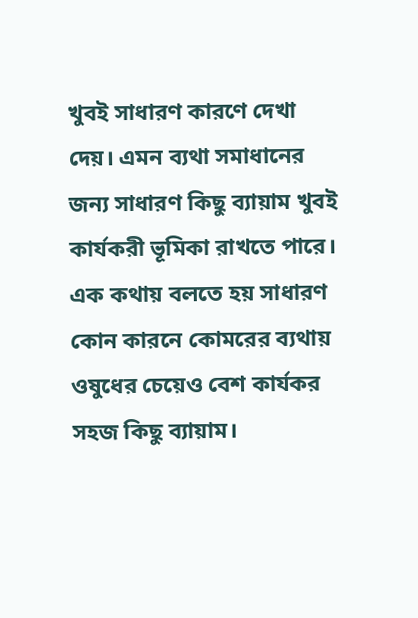খুবই সাধারণ কারণে দেখা দেয়। এমন ব্যথা সমাধানের জন্য সাধারণ কিছু ব্যায়াম খুবই কার্যকরী ভূমিকা রাখতে পারে। এক কথায় বলতে হয় সাধারণ কোন কারনে কোমরের ব্যথায় ওষুধের চেয়েও বেশ কার্যকর সহজ কিছু ব্যায়াম।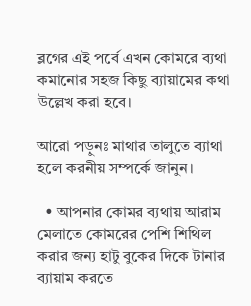ব্লগের এই পর্বে এখন কোমরে ব্যথা কমানোর সহজ কিছু ব্যায়ামের কথা উল্লেখ করা হবে।

আরো পড়ুনঃ মাথার তালুতে ব্যাথা হলে করনীয় সম্পর্কে জানুন।

  • আপনার কোমর ব্যথায় আরাম মেলাতে কোমরের পেশি শিথিল করার জন্য হাটু বুকের দিকে টানার ব্যায়াম করতে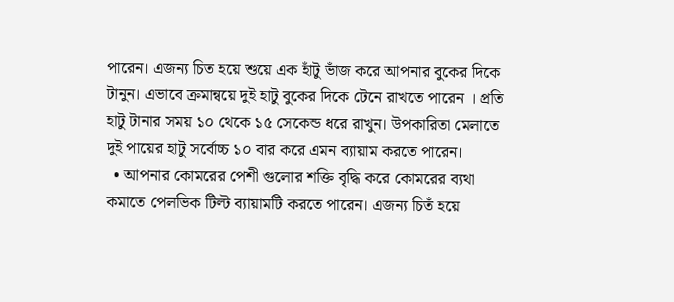পারেন। এজন্য চিত হয়ে শুয়ে এক হাঁটু ভাঁজ করে আপনার বুকের দিকে টানুন। এভাবে ক্রমান্বয়ে দুই হাটু বুকের দিকে টেনে রাখতে পারেন । প্রতি হাটু টানার সময় ১০ থেকে ১৫ সেকেন্ড ধরে রাখুন। উপকারিতা মেলাতে দুই পায়ের হাটু সর্বোচ্চ ১০ বার করে এমন ব্যায়াম করতে পারেন।
  • আপনার কোমরের পেশী গুলোর শক্তি বৃদ্ধি করে কোমরের ব্যথা কমাতে পেলভিক টিল্ট ব্যায়ামটি করতে পারেন। এজন্য চিতঁ হয়ে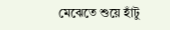মেঝেতে শুয়ে হাঁটু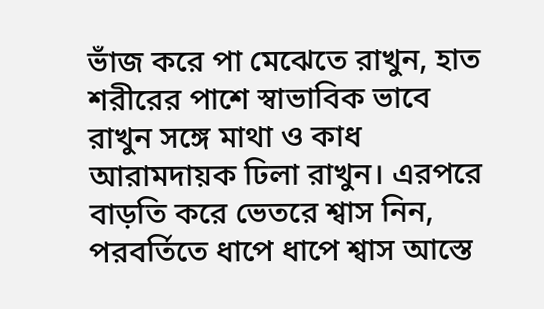ভাঁজ করে পা মেঝেতে রাখুন, হাত শরীরের পাশে স্বাভাবিক ভাবে রাখুন সঙ্গে মাথা ও কাধ আরামদায়ক ঢিলা রাখুন। এরপরে বাড়তি করে ভেতরে শ্বাস নিন, পরবর্তিতে ধাপে ধাপে শ্বাস আস্তে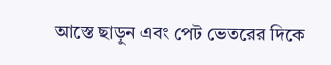আস্তে ছাড়ুন এবং পেট ভেতরের দিকে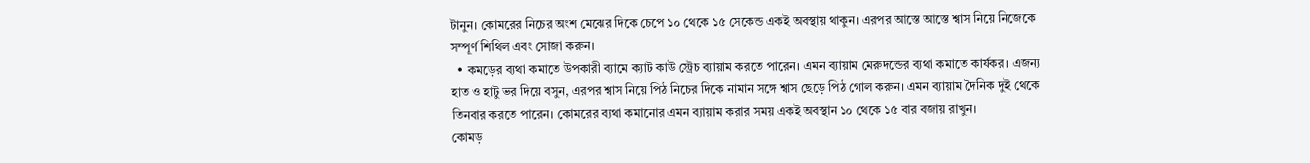টানুন। কোমরের নিচের অংশ মেঝের দিকে চেপে ১০ থেকে ১৫ সেকেন্ড একই অবস্থায় থাকুন। এরপর আস্তে আস্তে শ্বাস নিয়ে নিজেকে সম্পূর্ণ শিথিল এবং সোজা করুন।
  • কমড়ের ব্যথা কমাতে উপকারী ব্যামে ক্যাট কাউ স্ট্রেচ ব্যায়াম করতে পারেন। এমন ব্যায়াম মেরুদন্ডের ব্যথা কমাতে কার্যকর। এজন্য হাত ও হাটু ভর দিয়ে বসুন, এরপর শ্বাস নিয়ে পিঠ নিচের দিকে নামান সঙ্গে শ্বাস ছেড়ে পিঠ গোল করুন। এমন ব্যায়াম দৈনিক দুই থেকে তিনবার করতে পারেন। কোমরের ব্যথা কমানোর এমন ব্যায়াম করার সময় একই অবস্থান ১০ থেকে ১৫ বার বজায় রাখুন।
কোমড়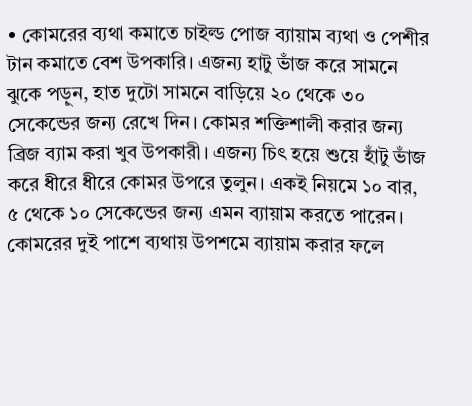• কোমরের ব্যথা কমাতে চাইল্ড পোজ ব্যায়াম ব্যথা ও পেশীর টান কমাতে বেশ উপকারি। এজন্য হাটু ভাঁজ করে সামনে ঝুকে পড়ুন, হাত দুটো সামনে বাড়িয়ে ২০ থেকে ৩০ সেকেন্ডের জন্য রেখে দিন। কোমর শক্তিশালী করার জন্য ব্রিজ ব্যাম করা খুব উপকারী। এজন্য চিৎ হয়ে শুয়ে হাঁটু ভাঁজ করে ধীরে ধীরে কোমর উপরে তুলুন। একই নিয়মে ১০ বার, ৫ থেকে ১০ সেকেন্ডের জন্য এমন ব্যায়াম করতে পারেন। কোমরের দুই পাশে ব্যথায় উপশমে ব্যায়াম করার ফলে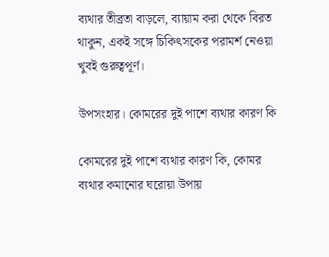ব্যথার তীব্রতা বাড়লে, ব্যায়াম করা থেকে বিরত থাকুন, একই সঙ্গে চিকিৎসকের পরামর্শ নেওয়া খুবই গুরুত্বপূর্ণ।

উপসংহার। কোমরের দুই পাশে ব্যথার কারণ কি

কোমরের দুই পাশে ব্যথার কারণ কি, কোমর ব্যথার কমানোর ঘরোয়া উপায়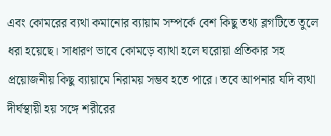এবং কোমরের ব্যথা কমানোর ব্যায়াম সম্পর্কে বেশ কিছু তথ্য ব্লগটিতে তুলে ধরা হয়েছে। সাধারণ ভাবে কোমড়ে ব্যাথা হলে ঘরোয়া প্রতিকার সহ প্রয়োজনীয় কিছু ব্যায়ামে নিরাময় সম্ভব হতে পারে। তবে আপনার যদি ব্যথা দীর্ঘস্থায়ী হয় সঙ্গে শরীরের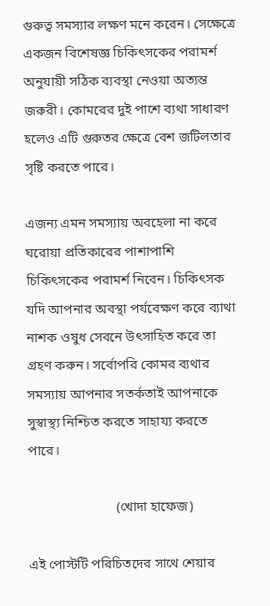গুরুত্ব সমস্যার লক্ষণ মনে করেন। সেক্ষেত্রে একজন বিশেষজ্ঞ চিকিৎসকের পরামর্শ অনুযায়ী সঠিক ব্যবস্থা নেওয়া অত্যন্ত জরুরী। কোমরের দুই পাশে ব্যথা সাধারণ হলেও এটি গুরুতর ক্ষেত্রে বেশ জটিলতার সৃষ্টি করতে পারে।

এজন্য এমন সমস্যায় অবহেলা না করে ঘরোয়া প্রতিকারের পাশাপাশি চিকিৎসকের পরামর্শ নিবেন। চিকিৎসক যদি আপনার অবস্থা পর্যবেক্ষণ করে ব্যাথা নাশক ওষুধ সেবনে উৎসাহিত করে তা গ্রহণ করুন। সর্বোপরি কোমর ব্যথার সমস্যায় আপনার সতর্কতাই আপনাকে সুস্বাস্থ্য নিশ্চিত করতে সাহায্য করতে পারে।

                          (খোদা হাফেজ)

এই পোস্টটি পরিচিতদের সাথে শেয়ার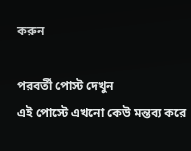করুন

পরবর্তী পোস্ট দেখুন
এই পোস্টে এখনো কেউ মন্তব্য করে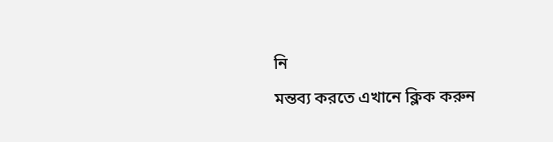নি
মন্তব্য করতে এখানে ক্লিক করুন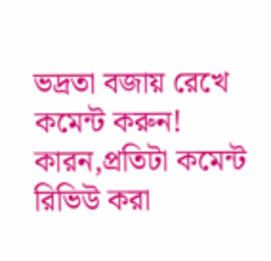ভদ্রতা বজায় রেখে কমেন্ট করুন! কারন,প্রতিটা কমেন্ট রিভিউ করা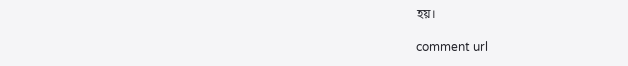হয়।

comment url